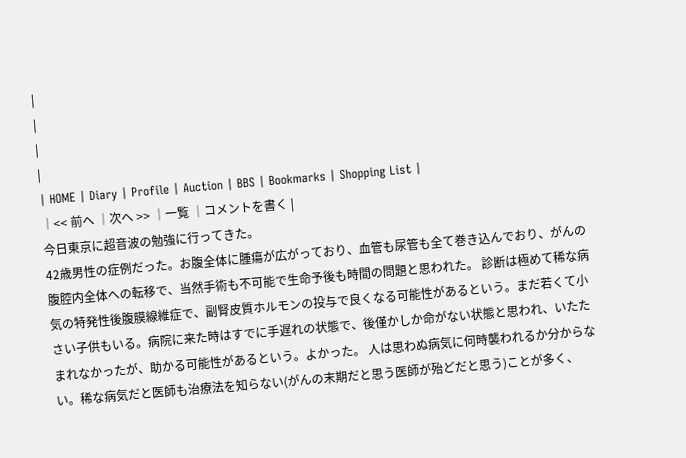|
|
|
|
| HOME | Diary | Profile | Auction | BBS | Bookmarks | Shopping List |
│<< 前へ │次へ >> │一覧 │コメントを書く |
今日東京に超音波の勉強に行ってきた。
42歳男性の症例だった。お腹全体に腫瘍が広がっており、血管も尿管も全て巻き込んでおり、がんの腹腔内全体への転移で、当然手術も不可能で生命予後も時間の問題と思われた。 診断は極めて稀な病気の特発性後腹膜線維症で、副腎皮質ホルモンの投与で良くなる可能性があるという。まだ若くて小さい子供もいる。病院に来た時はすでに手遅れの状態で、後僅かしか命がない状態と思われ、いたたまれなかったが、助かる可能性があるという。よかった。 人は思わぬ病気に何時襲われるか分からない。稀な病気だと医師も治療法を知らない(がんの末期だと思う医師が殆どだと思う)ことが多く、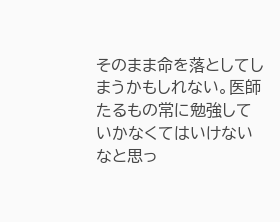そのまま命を落としてしまうかもしれない。医師たるもの常に勉強していかなくてはいけないなと思っ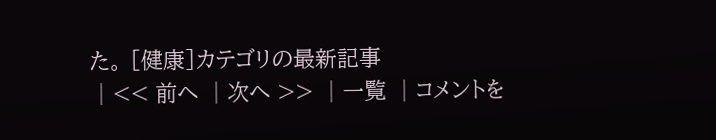た。 [健康]カテゴリの最新記事
│<< 前へ │次へ >> │一覧 │コメントを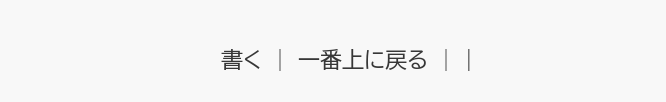書く │ 一番上に戻る │ |